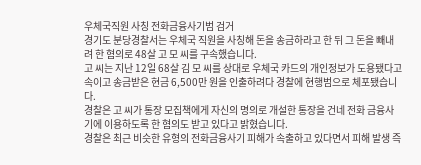우체국직원 사칭 전화금융사기범 검거
경기도 분당경찰서는 우체국 직원을 사칭해 돈을 송금하라고 한 뒤 그 돈을 빼내려 한 혐의로 48살 고 모 씨를 구속했습니다.
고 씨는 지난 12일 68살 김 모 씨를 상대로 우체국 카드의 개인정보가 도용됐다고 속이고 송금받은 현금 6,500만 원을 인출하려다 경찰에 현행범으로 체포됐습니다.
경찰은 고 씨가 통장 모집책에게 자신의 명의로 개설한 통장을 건네 전화 금융사기에 이용하도록 한 혐의도 받고 있다고 밝혔습니다.
경찰은 최근 비슷한 유형의 전화금융사기 피해가 속출하고 있다면서 피해 발생 즉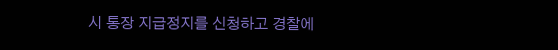시 통장 지급정지를 신청하고 경찰에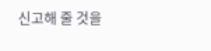신고해 줄 것을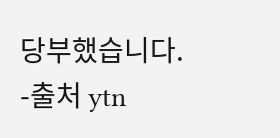당부했습니다.
-출처 ytn